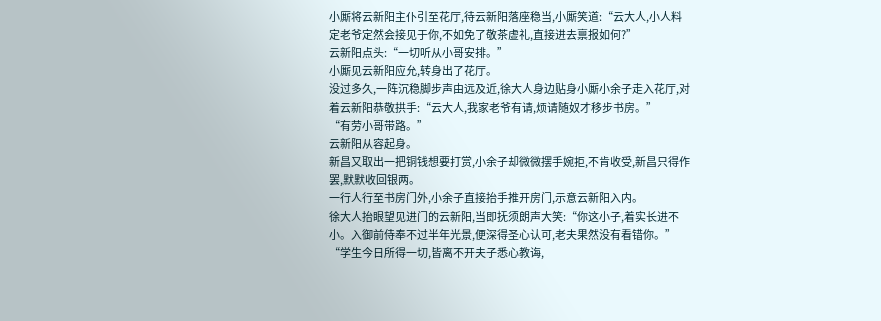小厮将云新阳主仆引至花厅,待云新阳落座稳当,小厮笑道:“云大人,小人料定老爷定然会接见于你,不如免了敬茶虚礼,直接进去禀报如何?”
云新阳点头:“一切听从小哥安排。”
小厮见云新阳应允,转身出了花厅。
没过多久,一阵沉稳脚步声由远及近,徐大人身边贴身小厮小余子走入花厅,对着云新阳恭敬拱手:“云大人,我家老爷有请,烦请随奴才移步书房。”
“有劳小哥带路。”
云新阳从容起身。
新昌又取出一把铜钱想要打赏,小余子却微微摆手婉拒,不肯收受,新昌只得作罢,默默收回银两。
一行人行至书房门外,小余子直接抬手推开房门,示意云新阳入内。
徐大人抬眼望见进门的云新阳,当即抚须朗声大笑:“你这小子,着实长进不小。入御前侍奉不过半年光景,便深得圣心认可,老夫果然没有看错你。”
“学生今日所得一切,皆离不开夫子悉心教诲,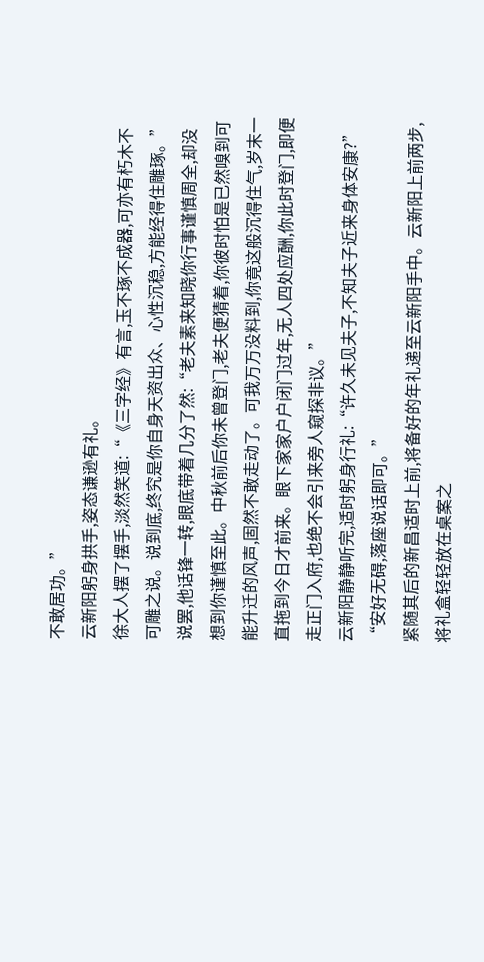不敢居功。”
云新阳躬身拱手,姿态谦逊有礼。
徐大人摆了摆手,淡然笑道:“《三字经》有言,玉不琢不成器,可亦有朽木不可雕之说。说到底,终究是你自身天资出众、心性沉稳,方能经得住雕琢。”
说罢,他话锋一转,眼底带着几分了然:“老夫素来知晓你行事谨慎周全,却没想到你谨慎至此。中秋前后你未曾登门,老夫便猜着,你彼时怕是已然嗅到可能升迁的风声,固然不敢走动了。可我万万没料到,你竟这般沉得住气,岁末一直拖到今日才前来。眼下家家户户闭门过年,无人四处应酬,你此时登门,即便走正门入府,也绝不会引来旁人窥探非议。”
云新阳静静听完,适时躬身行礼:“许久未见夫子,不知夫子近来身体安康?”
“安好无碍,落座说话即可。”
紧随其后的新昌适时上前,将备好的年礼递至云新阳手中。云新阳上前两步,将礼盒轻轻放在桌案之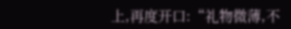上,再度开口:“礼物微薄,不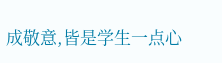成敬意,皆是学生一点心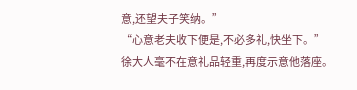意,还望夫子笑纳。”
“心意老夫收下便是,不必多礼,快坐下。”
徐大人毫不在意礼品轻重,再度示意他落座。